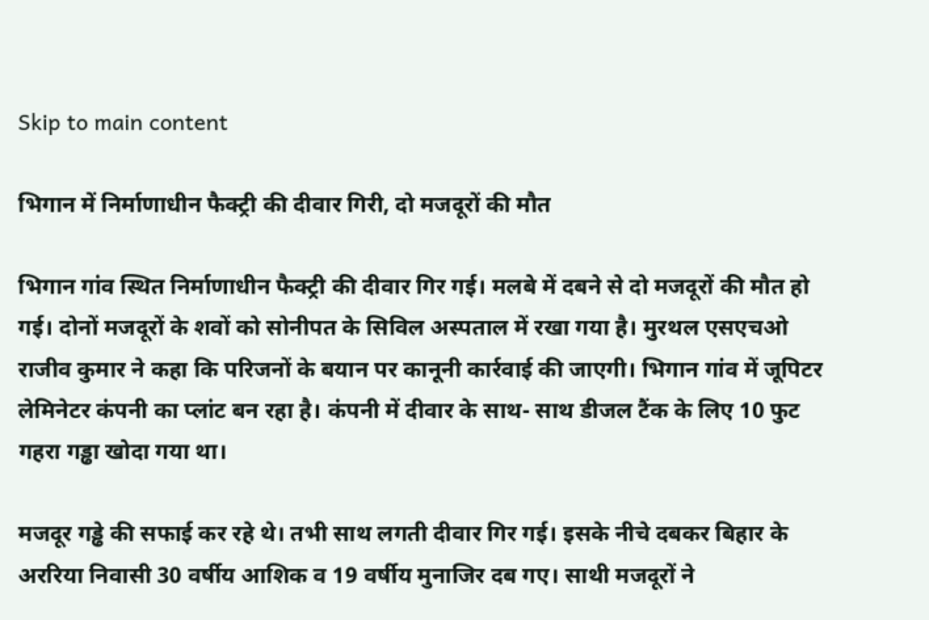Skip to main content

भिगान में निर्माणाधीन फैक्ट्री की दीवार गिरी, दो मजदूरों की मौत

भिगान गांव स्थित निर्माणाधीन फैक्ट्री की दीवार गिर गई। मलबे में दबने से दो मजदूरों की मौत हो गई। दोनों मजदूरों के शवों को सोनीपत के सिविल अस्पताल में रखा गया है। मुरथल एसएचओ राजीव कुमार ने कहा कि परिजनों के बयान पर कानूनी कार्रवाई की जाएगी। भिगान गांव में जूपिटर लेमिनेटर कंपनी का प्लांट बन रहा है। कंपनी में दीवार के साथ- साथ डीजल टैंक के लिए 10 फुट गहरा गड्ढा खोदा गया था।

मजदूर गड्ढे की सफाई कर रहे थे। तभी साथ लगती दीवार गिर गई। इसके नीचे दबकर बिहार के अररिया निवासी 30 वर्षीय आशिक व 19 वर्षीय मुनाजिर दब गए। साथी मजदूरों ने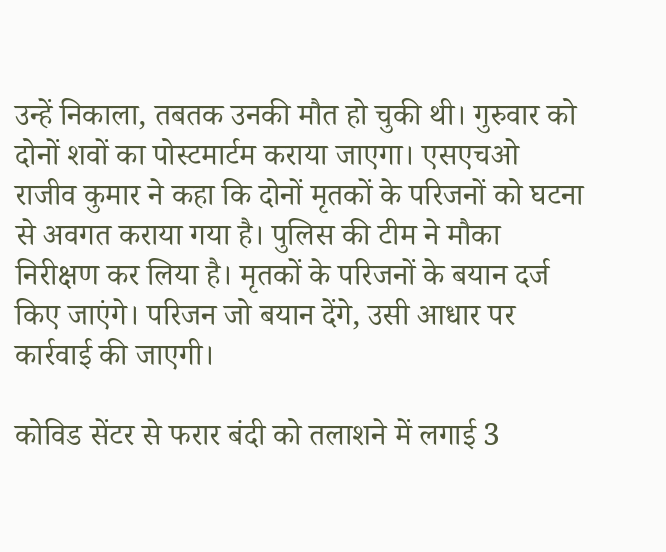उन्हें निकाला, तबतक उनकी मौत हो चुकी थी। गुरुवार को दोनों शवों का पोस्टमार्टम कराया जाएगा। एसएचओ राजीव कुमार ने कहा कि दोनों मृतकों के परिजनों को घटना से अवगत कराया गया है। पुलिस की टीम ने मौका निरीक्षण कर लिया है। मृतकों के परिजनों के बयान दर्ज किए जाएंगे। परिजन जो बयान देंगे, उसी आधार पर कार्रवाई की जाएगी।

कोविड सेंटर से फरार बंदी को तलाशने में लगाई 3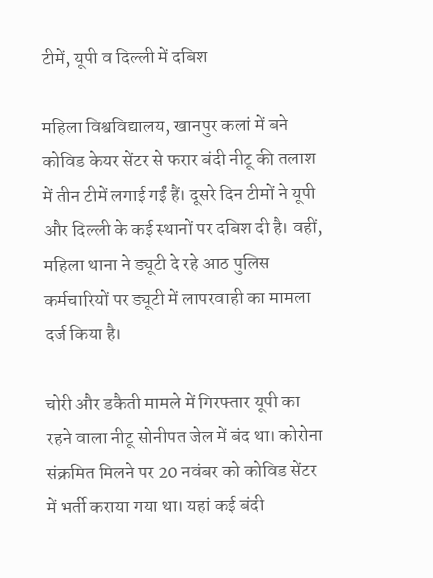टीमें, यूपी व दिल्ली में दबिश

महिला विश्वविद्यालय, खानपुर कलां में बने कोविड केयर सेंटर से फरार बंदी नीटू की तलाश में तीन टीमें लगाई गईं हैं। दूसरे दिन टीमों ने यूपी और दिल्ली के कई स्थानों पर दबिश दी है। वहीं, महिला थाना ने ड्यूटी दे रहे आठ पुलिस कर्मचारियों पर ड्यूटी में लापरवाही का मामला दर्ज किया है।

चोरी और डकैती मामले में गिरफ्तार यूपी का रहने वाला नीटू सोनीपत जेल में बंद था। कोरोना संक्रमित मिलने पर 20 नवंबर को कोविड सेंटर में भर्ती कराया गया था। यहां कई बंदी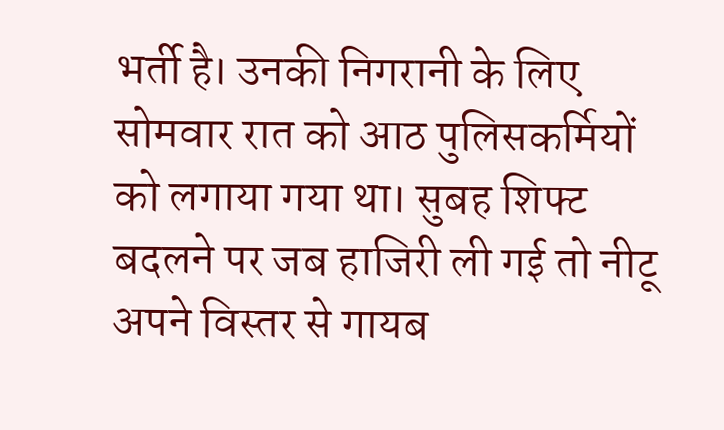भर्ती है। उनकी निगरानी के लिए सोमवार रात को आठ पुलिसकर्मियों को लगाया गया था। सुबह शिफ्ट बदलने पर जब हाजिरी ली गई तो नीटू अपने विस्तर से गायब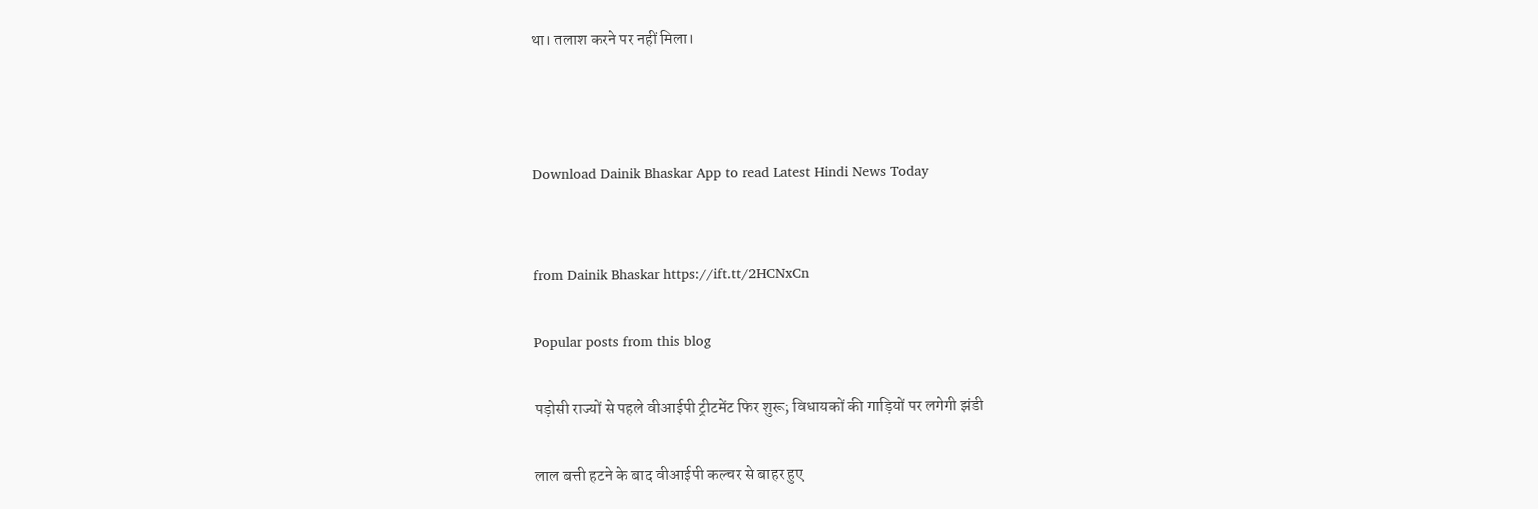था। तलाश करने पर नहीं मिला।



Download Dainik Bhaskar App to read Latest Hindi News Today


from Dainik Bhaskar https://ift.tt/2HCNxCn

Popular posts from this blog

पड़ोसी राज्यों से पहले वीआईपी ट्रीटमेंट फिर शुरू; विधायकों की गाड़ियों पर लगेगी झंडी

लाल बत्ती हटने के बाद वीआईपी कल्चर से बाहर हुए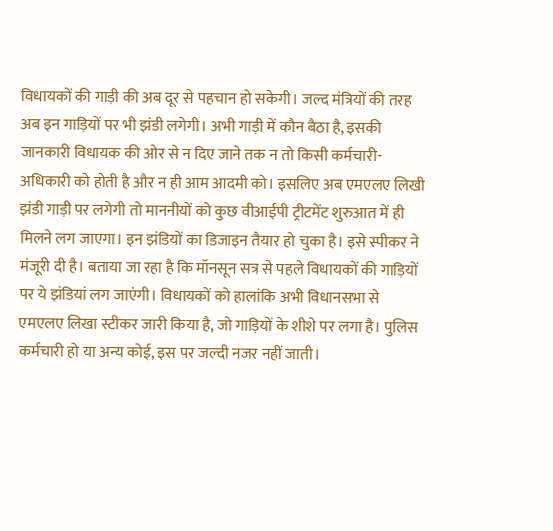विधायकों की गाड़ी की अब दूर से पहचान हो सकेगी। जल्द मंत्रियों की तरह अब इन गाड़ियों पर भी झंडी लगेगी। अभी गाड़ी में कौन बैठा है, इसकी जानकारी विधायक की ओर से न दिए जाने तक न तो किसी कर्मचारी-अधिकारी को होती है और न ही आम आदमी को। इसलिए अब एमएलए लिखी झंडी गाड़ी पर लगेगी तो माननीयों को कुछ वीआईपी ट्रीटमेंट शुरुआत में ही मिलने लग जाएगा। इन झंडियों का डिजाइन तैयार हो चुका है। इसे स्पीकर ने मंजूरी दी है। बताया जा रहा है कि मॉनसून सत्र से पहले विधायकों की गाड़ियों पर ये झंडियां लग जाएंगी। विधायकों को हालांकि अभी विधानसभा से एमएलए लिखा स्टीकर जारी किया है, जो गाड़ियों के शीशे पर लगा है। पुलिस कर्मचारी हो या अन्य कोई, इस पर जल्दी नजर नहीं जाती।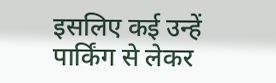इसलिए कई उन्हें पार्किंग से लेकर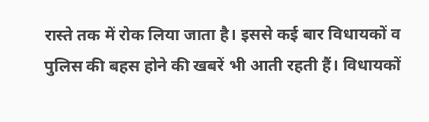रास्ते तक में रोक लिया जाता है। इससे कई बार विधायकों व पुलिस की बहस होने की खबरें भी आती रहती हैं। विधायकों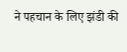ने पहचान के लिए झंडी की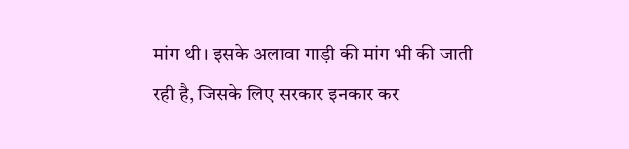मांग थी। इसके अलावा गाड़ी की मांग भी की जाती रही है, जिसके लिए सरकार इनकार कर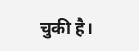चुकी है।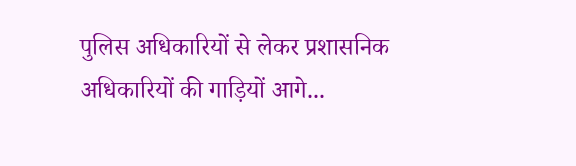पुलिस अधिकारियों से लेकर प्रशासनिक अधिकारियों की गाड़ियों आगे...